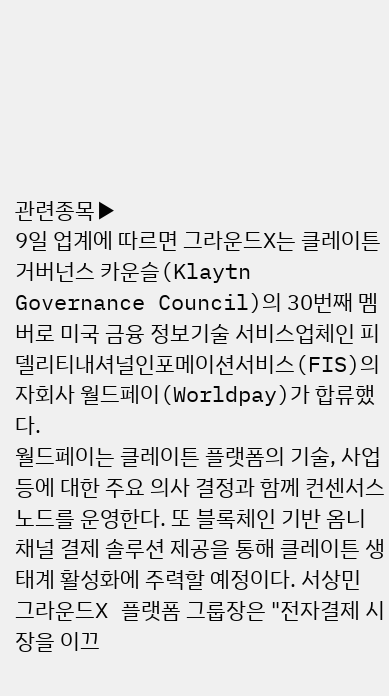관련종목▶
9일 업계에 따르면 그라운드X는 클레이튼 거버넌스 카운슬(Klaytn Governance Council)의 30번째 멤버로 미국 금융 정보기술 서비스업체인 피델리티내셔널인포메이션서비스(FIS)의 자회사 월드페이(Worldpay)가 합류했다.
월드페이는 클레이튼 플랫폼의 기술, 사업 등에 대한 주요 의사 결정과 함께 컨센서스 노드를 운영한다. 또 블록체인 기반 옴니채널 결제 솔루션 제공을 통해 클레이튼 생태계 활성화에 주력할 예정이다. 서상민 그라운드X 플랫폼 그룹장은 "전자결제 시장을 이끄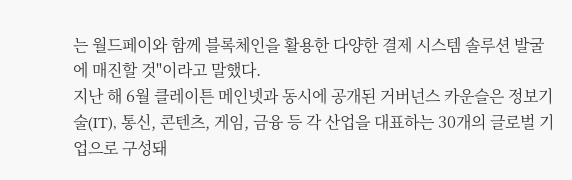는 월드페이와 함께 블록체인을 활용한 다양한 결제 시스템 솔루션 발굴에 매진할 것"이라고 말했다.
지난 해 6월 클레이튼 메인넷과 동시에 공개된 거버넌스 카운슬은 정보기술(IT), 통신, 콘텐츠, 게임, 금융 등 각 산업을 대표하는 30개의 글로벌 기업으로 구성돼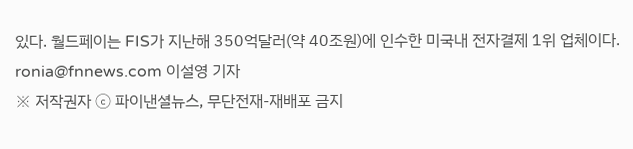있다. 월드페이는 FIS가 지난해 350억달러(약 40조원)에 인수한 미국내 전자결제 1위 업체이다.
ronia@fnnews.com 이설영 기자
※ 저작권자 ⓒ 파이낸셜뉴스, 무단전재-재배포 금지